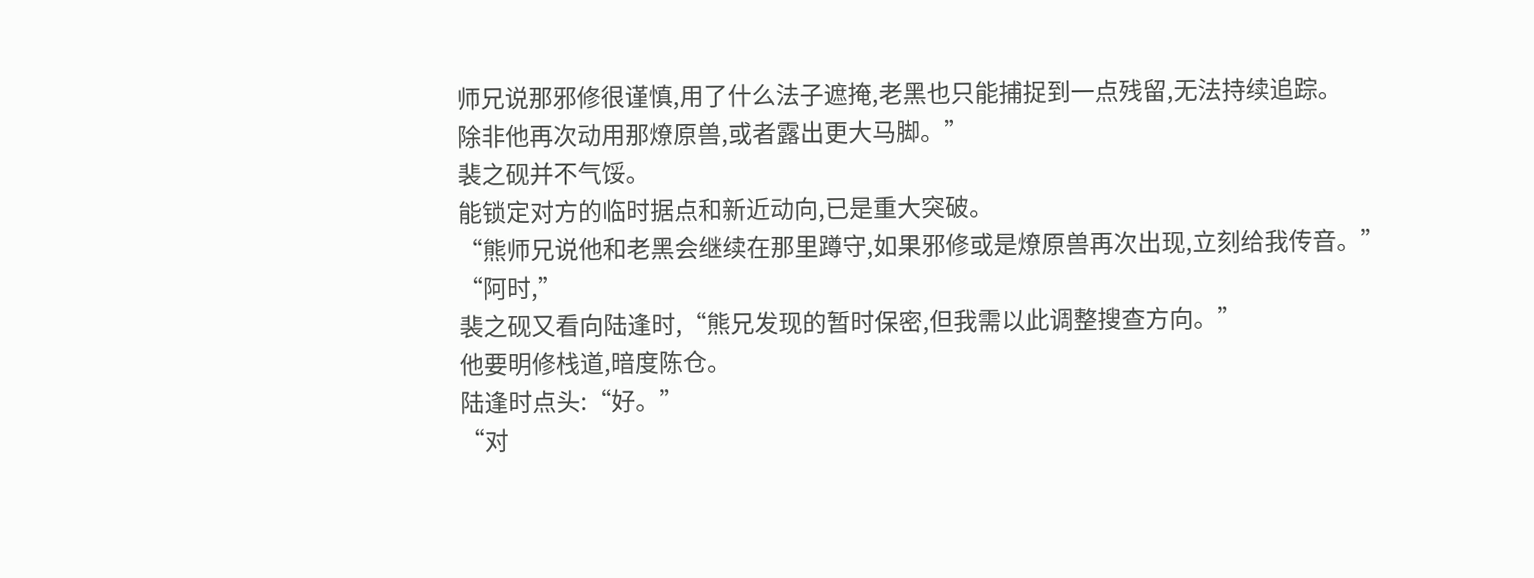师兄说那邪修很谨慎,用了什么法子遮掩,老黑也只能捕捉到一点残留,无法持续追踪。
除非他再次动用那燎原兽,或者露出更大马脚。”
裴之砚并不气馁。
能锁定对方的临时据点和新近动向,已是重大突破。
“熊师兄说他和老黑会继续在那里蹲守,如果邪修或是燎原兽再次出现,立刻给我传音。”
“阿时,”
裴之砚又看向陆逢时,“熊兄发现的暂时保密,但我需以此调整搜查方向。”
他要明修栈道,暗度陈仓。
陆逢时点头:“好。”
“对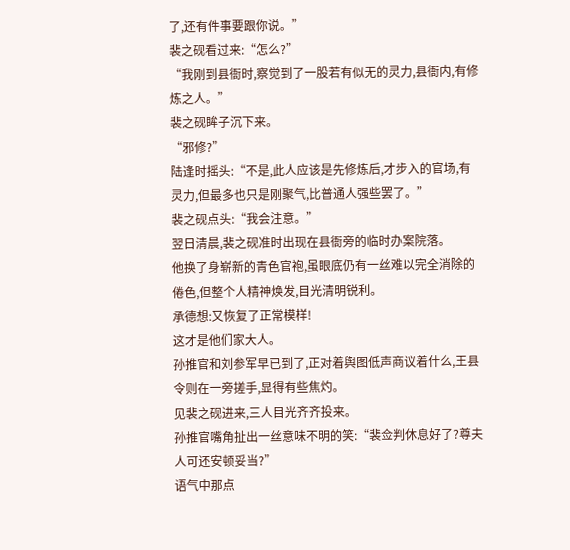了,还有件事要跟你说。”
裴之砚看过来:“怎么?”
“我刚到县衙时,察觉到了一股若有似无的灵力,县衙内,有修炼之人。”
裴之砚眸子沉下来。
“邪修?”
陆逢时摇头:“不是,此人应该是先修炼后,才步入的官场,有灵力,但最多也只是刚聚气,比普通人强些罢了。”
裴之砚点头:“我会注意。”
翌日清晨,裴之砚准时出现在县衙旁的临时办案院落。
他换了身崭新的青色官袍,虽眼底仍有一丝难以完全消除的倦色,但整个人精神焕发,目光清明锐利。
承德想:又恢复了正常模样!
这才是他们家大人。
孙推官和刘参军早已到了,正对着舆图低声商议着什么,王县令则在一旁搓手,显得有些焦灼。
见裴之砚进来,三人目光齐齐投来。
孙推官嘴角扯出一丝意味不明的笑:“裴佥判休息好了?尊夫人可还安顿妥当?”
语气中那点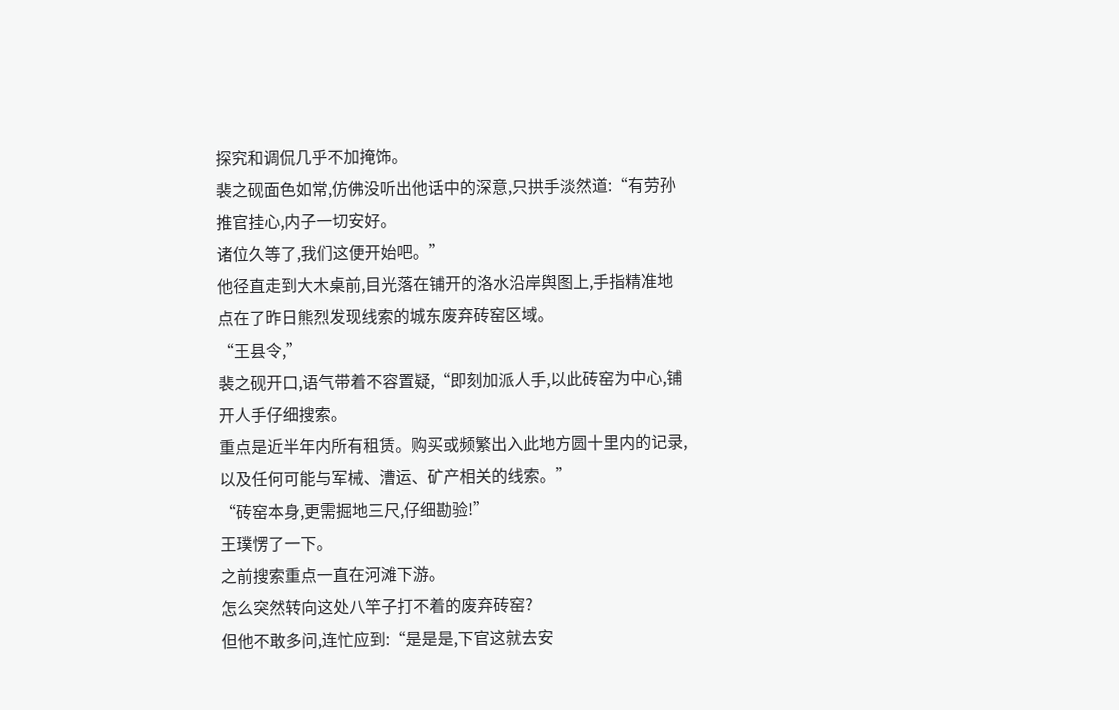探究和调侃几乎不加掩饰。
裴之砚面色如常,仿佛没听出他话中的深意,只拱手淡然道:“有劳孙推官挂心,内子一切安好。
诸位久等了,我们这便开始吧。”
他径直走到大木桌前,目光落在铺开的洛水沿岸舆图上,手指精准地点在了昨日熊烈发现线索的城东废弃砖窑区域。
“王县令,”
裴之砚开口,语气带着不容置疑,“即刻加派人手,以此砖窑为中心,铺开人手仔细搜索。
重点是近半年内所有租赁。购买或频繁出入此地方圆十里内的记录,以及任何可能与军械、漕运、矿产相关的线索。”
“砖窑本身,更需掘地三尺,仔细勘验!”
王璞愣了一下。
之前搜索重点一直在河滩下游。
怎么突然转向这处八竿子打不着的废弃砖窑?
但他不敢多问,连忙应到:“是是是,下官这就去安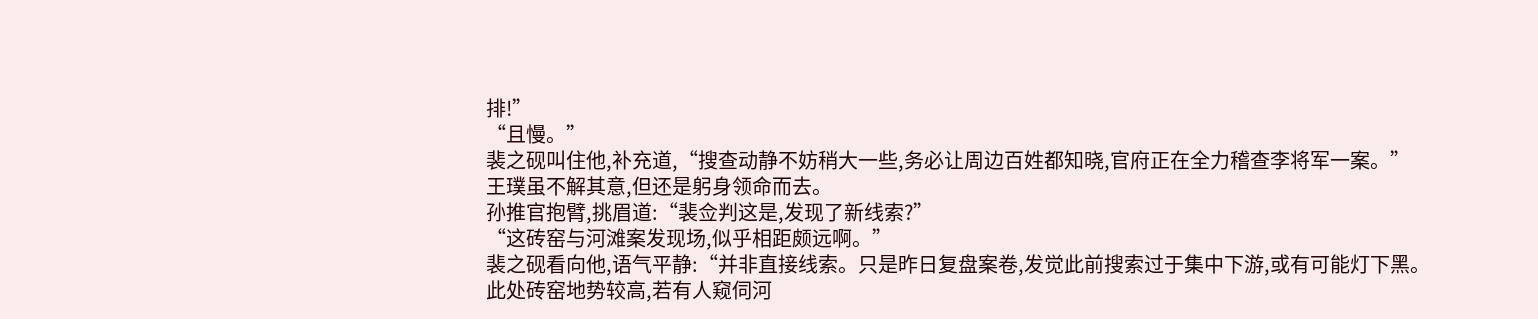排!”
“且慢。”
裴之砚叫住他,补充道,“搜查动静不妨稍大一些,务必让周边百姓都知晓,官府正在全力稽查李将军一案。”
王璞虽不解其意,但还是躬身领命而去。
孙推官抱臂,挑眉道:“裴佥判这是,发现了新线索?”
“这砖窑与河滩案发现场,似乎相距颇远啊。”
裴之砚看向他,语气平静:“并非直接线索。只是昨日复盘案卷,发觉此前搜索过于集中下游,或有可能灯下黑。
此处砖窑地势较高,若有人窥伺河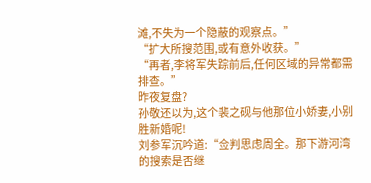滩,不失为一个隐蔽的观察点。”
“扩大所搜范围,或有意外收获。”
“再者,李将军失踪前后,任何区域的异常都需排查。”
昨夜复盘?
孙敬还以为,这个裴之砚与他那位小娇妻,小别胜新婚呢!
刘参军沉吟道:“佥判思虑周全。那下游河湾的搜索是否继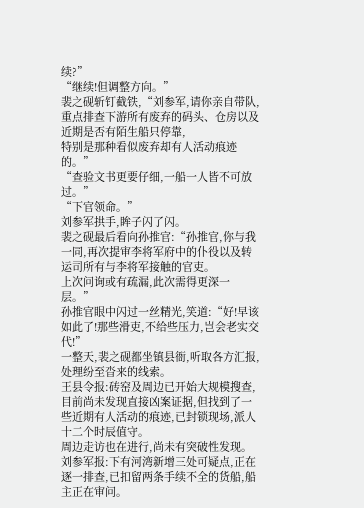续?”
“继续!但调整方向。”
裴之砚斩钉截铁,“刘参军,请你亲自带队,重点排查下游所有废弃的码头、仓房以及近期是否有陌生船只停靠,
特别是那种看似废弃却有人活动痕迹的。”
“查验文书更要仔细,一船一人皆不可放过。”
“下官领命。”
刘参军拱手,眸子闪了闪。
裴之砚最后看向孙推官:“孙推官,你与我一同,再次提审李将军府中的仆役以及转运司所有与李将军接触的官吏。
上次问询或有疏漏,此次需得更深一层。”
孙推官眼中闪过一丝精光,笑道:“好!早该如此了!那些滑吏,不给些压力,岂会老实交代!”
一整天,裴之砚都坐镇县衙,听取各方汇报,处理纷至沓来的线索。
王县令报:砖窑及周边已开始大规模搜查,目前尚未发现直接凶案证据,但找到了一些近期有人活动的痕迹,已封锁现场,派人十二个时辰值守。
周边走访也在进行,尚未有突破性发现。
刘参军报:下有河湾新增三处可疑点,正在逐一排查,已扣留两条手续不全的货船,船主正在审问。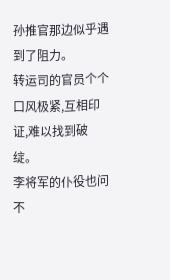孙推官那边似乎遇到了阻力。
转运司的官员个个口风极紧,互相印证,难以找到破绽。
李将军的仆役也问不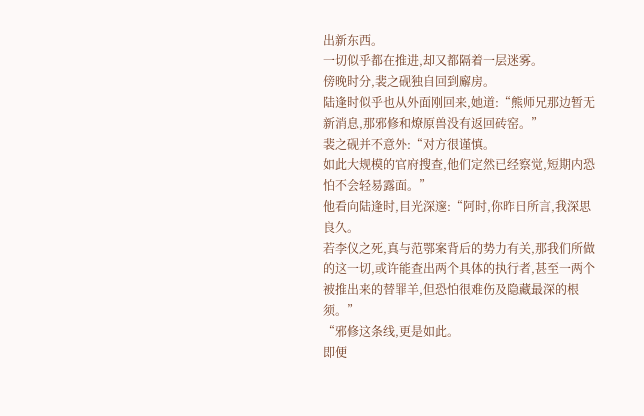出新东西。
一切似乎都在推进,却又都隔着一层迷雾。
傍晚时分,裴之砚独自回到廨房。
陆逢时似乎也从外面刚回来,她道:“熊师兄那边暂无新消息,那邪修和燎原兽没有返回砖窑。”
裴之砚并不意外:“对方很谨慎。
如此大规模的官府搜查,他们定然已经察觉,短期内恐怕不会轻易露面。”
他看向陆逢时,目光深邃:“阿时,你昨日所言,我深思良久。
若李仪之死,真与范鄂案背后的势力有关,那我们所做的这一切,或许能查出两个具体的执行者,甚至一两个被推出来的替罪羊,但恐怕很难伤及隐藏最深的根须。”
“邪修这条线,更是如此。
即便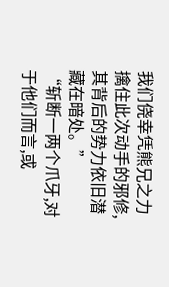我们侥幸凭熊兄之力擒住此次动手的邪修,其背后的势力依旧潜藏在暗处。”
“斩断一两个爪牙,对于他们而言,或